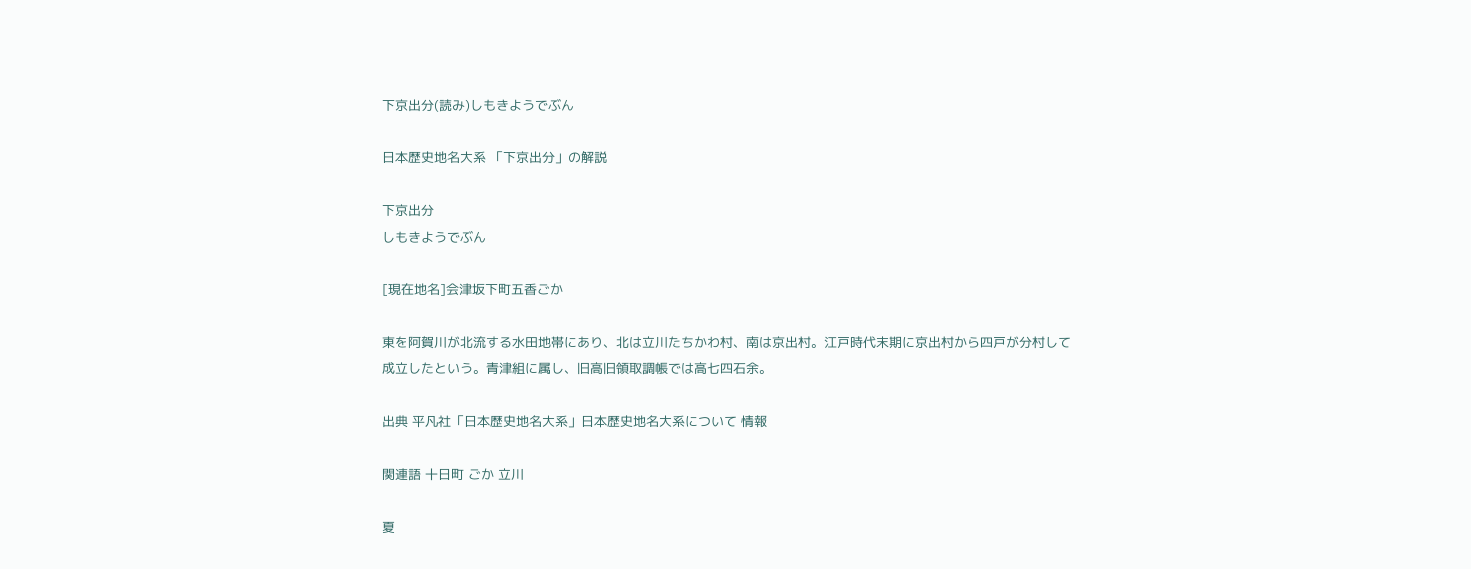下京出分(読み)しもきようでぶん

日本歴史地名大系 「下京出分」の解説

下京出分
しもきようでぶん

[現在地名]会津坂下町五香ごか

東を阿賀川が北流する水田地帯にあり、北は立川たちかわ村、南は京出村。江戸時代末期に京出村から四戸が分村して成立したという。青津組に属し、旧高旧領取調帳では高七四石余。

出典 平凡社「日本歴史地名大系」日本歴史地名大系について 情報

関連語 十日町 ごか 立川

夏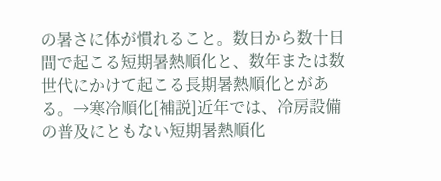の暑さに体が慣れること。数日から数十日間で起こる短期暑熱順化と、数年または数世代にかけて起こる長期暑熱順化とがある。→寒冷順化[補説]近年では、冷房設備の普及にともない短期暑熱順化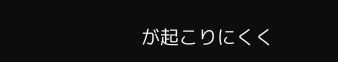が起こりにくく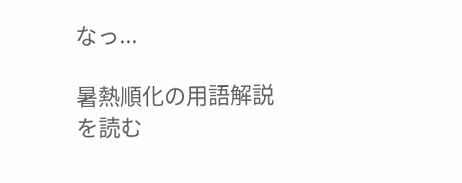なっ...

暑熱順化の用語解説を読む